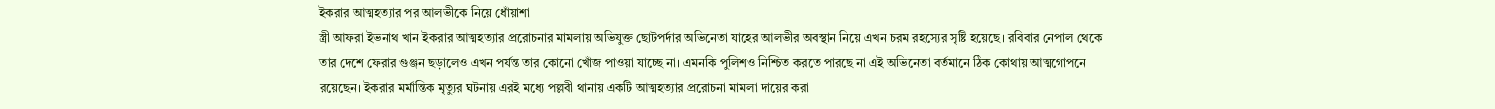ইকরার আত্মহত্যার পর আলভীকে নিয়ে ধোঁয়াশা
স্ত্রী আফরা ইভনাথ খান ইকরার আত্মহত্যার প্ররোচনার মামলায় অভিযুক্ত ছোটপর্দার অভিনেতা যাহের আলভীর অবস্থান নিয়ে এখন চরম রহস্যের সৃষ্টি হয়েছে। রবিবার নেপাল থেকে তার দেশে ফেরার গুঞ্জন ছড়ালেও এখন পর্যন্ত তার কোনো খোঁজ পাওয়া যাচ্ছে না। এমনকি পুলিশও নিশ্চিত করতে পারছে না এই অভিনেতা বর্তমানে ঠিক কোথায় আত্মগোপনে রয়েছেন। ইকরার মর্মান্তিক মৃত্যুর ঘটনায় এরই মধ্যে পল্লবী থানায় একটি আত্মহত্যার প্ররোচনা মামলা দায়ের করা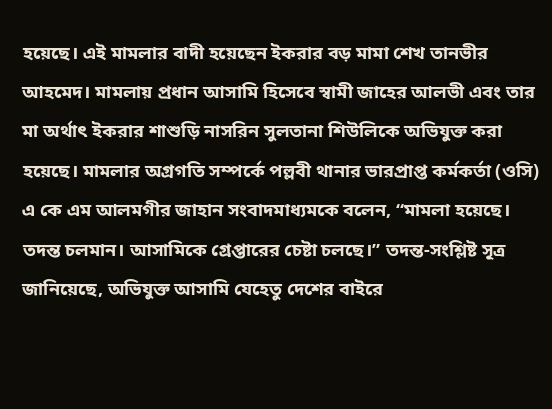হয়েছে। এই মামলার বাদী হয়েছেন ইকরার বড় মামা শেখ তানভীর আহমেদ। মামলায় প্রধান আসামি হিসেবে স্বামী জাহের আলভী এবং তার মা অর্থাৎ ইকরার শাশুড়ি নাসরিন সুলতানা শিউলিকে অভিযুক্ত করা হয়েছে। মামলার অগ্রগতি সম্পর্কে পল্লবী থানার ভারপ্রাপ্ত কর্মকর্তা (ওসি) এ কে এম আলমগীর জাহান সংবাদমাধ্যমকে বলেন, “মামলা হয়েছে। তদন্ত চলমান। আসামিকে গ্রেপ্তারের চেষ্টা চলছে।” তদন্ত-সংশ্লিষ্ট সূত্র জানিয়েছে, অভিযুক্ত আসামি যেহেতু দেশের বাইরে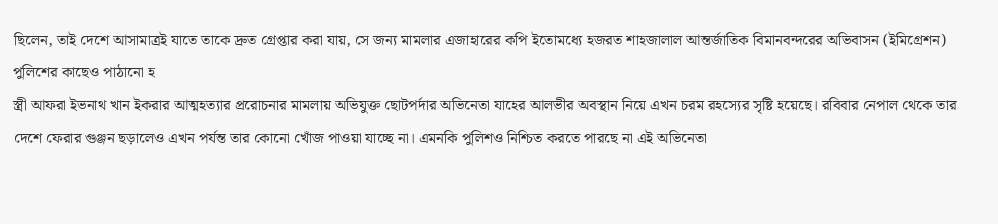ছিলেন, তাই দেশে আসামাত্রই যাতে তাকে দ্রুত গ্রেপ্তার করা যায়, সে জন্য মামলার এজাহারের কপি ইতোমধ্যে হজরত শাহজালাল আন্তর্জাতিক বিমানবন্দরের অভিবাসন (ইমিগ্রেশন) পুলিশের কাছেও পাঠানো হ
স্ত্রী আফরা ইভনাথ খান ইকরার আত্মহত্যার প্ররোচনার মামলায় অভিযুক্ত ছোটপর্দার অভিনেতা যাহের আলভীর অবস্থান নিয়ে এখন চরম রহস্যের সৃষ্টি হয়েছে। রবিবার নেপাল থেকে তার দেশে ফেরার গুঞ্জন ছড়ালেও এখন পর্যন্ত তার কোনো খোঁজ পাওয়া যাচ্ছে না। এমনকি পুলিশও নিশ্চিত করতে পারছে না এই অভিনেতা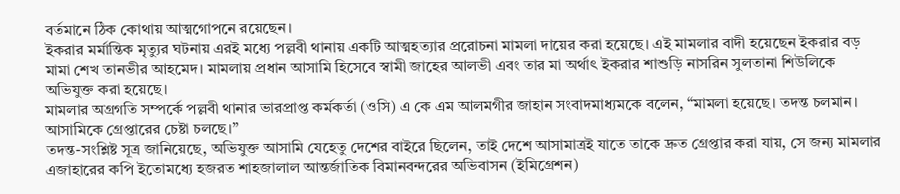বর্তমানে ঠিক কোথায় আত্মগোপনে রয়েছেন।
ইকরার মর্মান্তিক মৃত্যুর ঘটনায় এরই মধ্যে পল্লবী থানায় একটি আত্মহত্যার প্ররোচনা মামলা দায়ের করা হয়েছে। এই মামলার বাদী হয়েছেন ইকরার বড় মামা শেখ তানভীর আহমেদ। মামলায় প্রধান আসামি হিসেবে স্বামী জাহের আলভী এবং তার মা অর্থাৎ ইকরার শাশুড়ি নাসরিন সুলতানা শিউলিকে অভিযুক্ত করা হয়েছে।
মামলার অগ্রগতি সম্পর্কে পল্লবী থানার ভারপ্রাপ্ত কর্মকর্তা (ওসি) এ কে এম আলমগীর জাহান সংবাদমাধ্যমকে বলেন, “মামলা হয়েছে। তদন্ত চলমান। আসামিকে গ্রেপ্তারের চেষ্টা চলছে।”
তদন্ত-সংশ্লিষ্ট সূত্র জানিয়েছে, অভিযুক্ত আসামি যেহেতু দেশের বাইরে ছিলেন, তাই দেশে আসামাত্রই যাতে তাকে দ্রুত গ্রেপ্তার করা যায়, সে জন্য মামলার এজাহারের কপি ইতোমধ্যে হজরত শাহজালাল আন্তর্জাতিক বিমানবন্দরের অভিবাসন (ইমিগ্রেশন)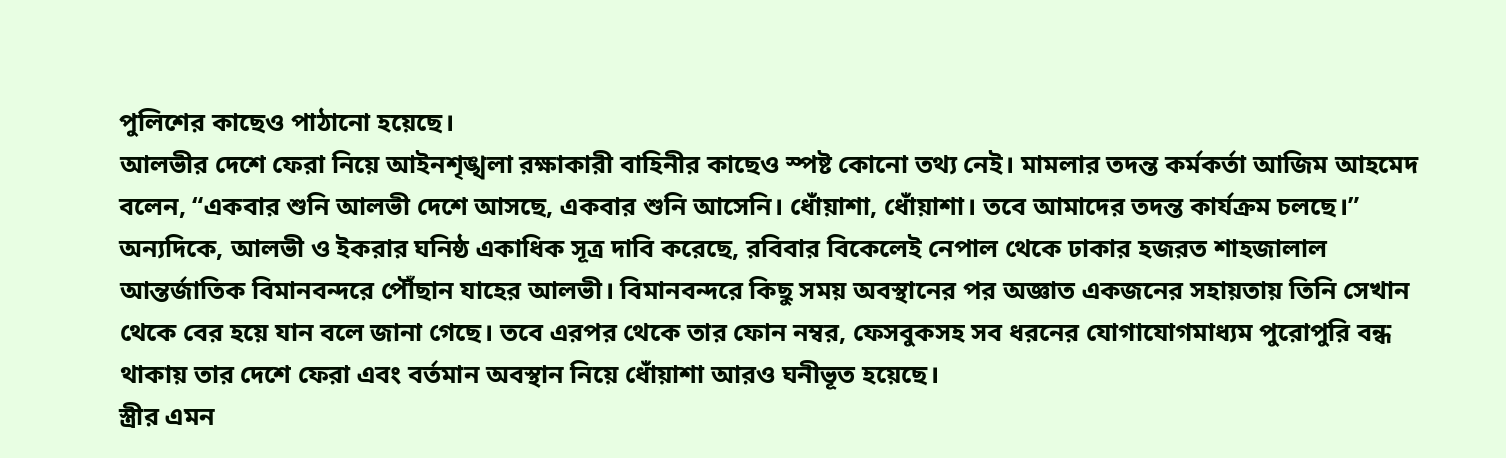পুলিশের কাছেও পাঠানো হয়েছে।
আলভীর দেশে ফেরা নিয়ে আইনশৃঙ্খলা রক্ষাকারী বাহিনীর কাছেও স্পষ্ট কোনো তথ্য নেই। মামলার তদন্ত কর্মকর্তা আজিম আহমেদ বলেন, “একবার শুনি আলভী দেশে আসছে, একবার শুনি আসেনি। ধোঁয়াশা, ধোঁয়াশা। তবে আমাদের তদন্ত কার্যক্রম চলছে।”
অন্যদিকে, আলভী ও ইকরার ঘনিষ্ঠ একাধিক সূত্র দাবি করেছে, রবিবার বিকেলেই নেপাল থেকে ঢাকার হজরত শাহজালাল আন্তর্জাতিক বিমানবন্দরে পৌঁছান যাহের আলভী। বিমানবন্দরে কিছু সময় অবস্থানের পর অজ্ঞাত একজনের সহায়তায় তিনি সেখান থেকে বের হয়ে যান বলে জানা গেছে। তবে এরপর থেকে তার ফোন নম্বর, ফেসবুকসহ সব ধরনের যোগাযোগমাধ্যম পুরোপুরি বন্ধ থাকায় তার দেশে ফেরা এবং বর্তমান অবস্থান নিয়ে ধোঁয়াশা আরও ঘনীভূত হয়েছে।
স্ত্রীর এমন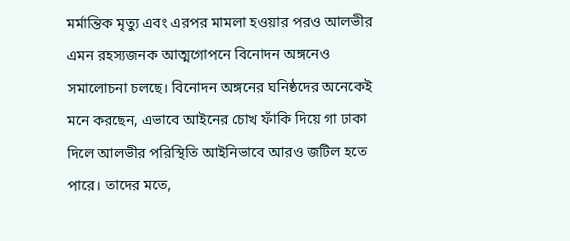মর্মান্তিক মৃত্যু এবং এরপর মামলা হওয়ার পরও আলভীর এমন রহস্যজনক আত্মগোপনে বিনোদন অঙ্গনেও সমালোচনা চলছে। বিনোদন অঙ্গনের ঘনিষ্ঠদের অনেকেই মনে করছেন, এভাবে আইনের চোখ ফাঁকি দিয়ে গা ঢাকা দিলে আলভীর পরিস্থিতি আইনিভাবে আরও জটিল হতে পারে। তাদের মতে,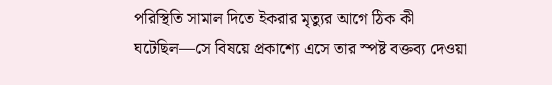পরিস্থিতি সামাল দিতে ইকরার মৃত্যুর আগে ঠিক কী ঘটেছিল—সে বিষয়ে প্রকাশ্যে এসে তার স্পষ্ট বক্তব্য দেওয়া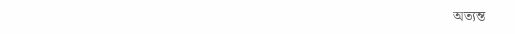অত্যন্ত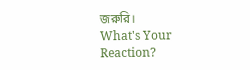জরুরি।
What's Your Reaction?